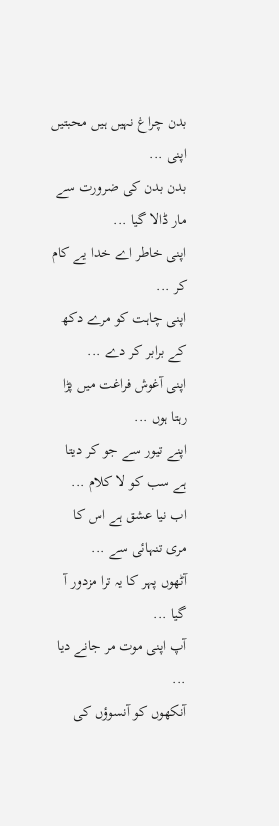بدن چراغ نہیں ہیں محبتیں اپنی ...
بدن بدن کی ضرورت سے مار ڈالا گیا ...
اپنی خاطر اے خدا یے کام کر ...
اپنی چاہت کو مرے دکھ کے برابر کر دے ...
اپنی آغوش فراغت میں پڑا رہتا ہوں ...
اپنے تیور سے جو کر دیتا ہے سب کو لا کلام ...
اب نیا عشق ہے اس کا مری تنہائی سے ...
آٹھوں پہر کا یہ ترا مزدور آ گیا ...
آپ اپنی موت مر جانے دیا ...
آنکھوں کو آنسوؤں کی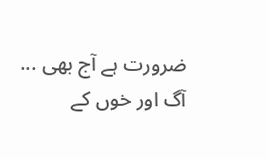ضرورت ہے آج بھی ...
آگ اور خوں کے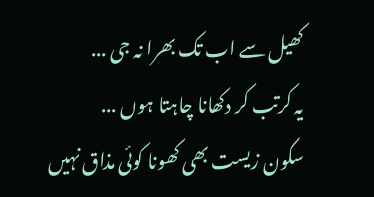کھیل سے اب تک بھرا نہ جی ...
یہ کرتب کر دکھانا چاہتا ہوں ...
سکون زیست بھی کھونا کوئی مذاق نہیں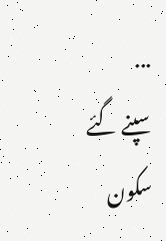...
سپنے گئے سکون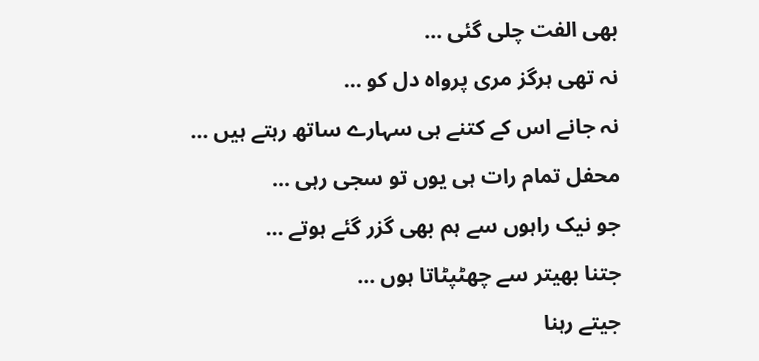بھی الفت چلی گئی ...
نہ تھی ہرگز مری پرواہ دل کو ...
نہ جانے اس کے کتنے ہی سہارے ساتھ رہتے ہیں ...
محفل تمام رات ہی یوں تو سجی رہی ...
جو نیک راہوں سے ہم بھی گزر گئے ہوتے ...
جتنا بھیتر سے چھٹپٹاتا ہوں ...
جیتے رہنا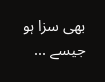بھی سزا ہو جیسے ...